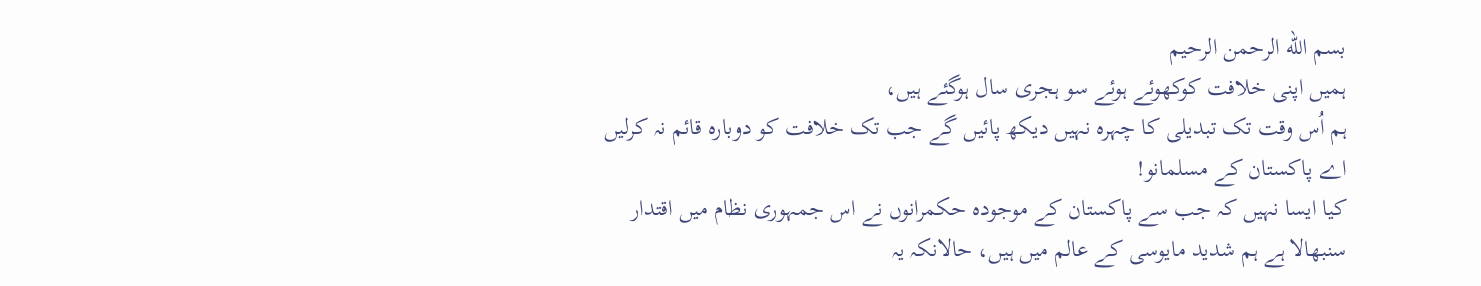بسم الله الرحمن الرحيم
ہمیں اپنی خلافت کوکھوئے ہوئے سو ہجری سال ہوگئے ہیں،
ہم اُس وقت تک تبدیلی کا چہرہ نہیں دیکھ پائیں گے جب تک خلافت کو دوبارہ قائم نہ کرلیں
اے پاکستان کے مسلمانو!
کیا ایسا نہیں کہ جب سے پاکستان کے موجودہ حکمرانوں نے اس جمہوری نظام میں اقتدار سنبھالا ہے ہم شدید مایوسی کے عالم میں ہیں، حالانکہ یہ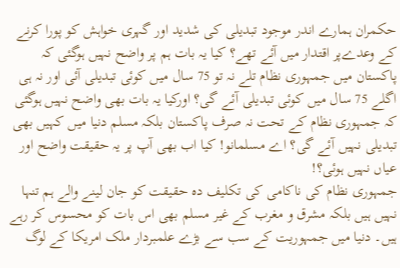حکمران ہمارے اندر موجود تبدیلی کی شدید اور گہری خواہش کو پورا کرنے کے وعدےپر اقتدار میں آئے تھے؟ کیا یہ بات ہم پر واضح نہیں ہوگئی کہ پاکستان میں جمہوری نظام تلے نہ تو 75 سال میں کوئی تبدیلی آئی اور نہ ہی اگلے 75 سال میں کوئی تبدیلی آئے گی؟ اورکیا یہ بات بھی واضح نہیں ہوگئی کہ جمہوری نظام کے تحت نہ صرف پاکستان بلکہ مسلم دنیا میں کہیں بھی تبدیلی نہیں آئے گی؟ اے مسلمانو! کیا اب بھی آپ پر یہ حقیقت واضح اور عیاں نہیں ہوئی؟!
جمہوری نظام کی ناکامی کی تکلیف دہ حقیقت کو جان لینے والے ہم تنہا نہیں ہیں بلکہ مشرق و مغرب کے غیر مسلم بھی اس بات کو محسوس کر رہے ہیں۔ دنیا میں جمہوریت کے سب سے بڑے علمبردار ملک امریکا کے لوگ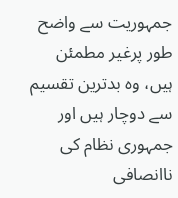جمہوریت سے واضح طور پرغیر مطمئن ہیں، وہ بدترین تقسیم سے دوچار ہیں اور جمہوری نظام کی ناانصافی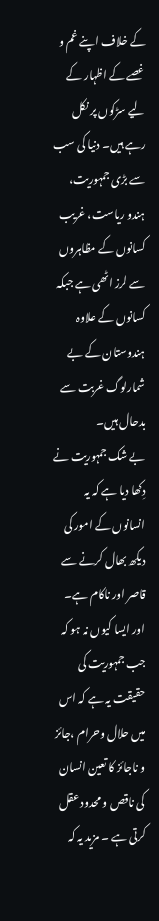کے خلاف اپنے غم و غصے کے اظہار کے لیے سڑکوں پر نکل رہے ہیں۔ دنیا کی سب سے بڑی جمہوریت، ہندو ریاست، غریب کسانوں کے مظاہروں سے لرز اٹھی ہے جبکہ کسانوں کے علاوہ ہندوستان کے بے شمارلوگ غربت سے بدحال ہیں۔
بے شک جمہوریت نے دِکھا دیا ہے کہ یہ انسانوں کے امور کی دیکھ بھال کرنے سے قاصر اور ناکام ہے۔ اور ایسا کیوں نہ ہو کہ جب جمہوریت کی حقیقت یہ ہے کہ اس میں حلال وحرام ،جائز و ناجائز کا تعین انسان کی ناقص و محدود عقل کرتی ہے ۔ مزید یہ کہ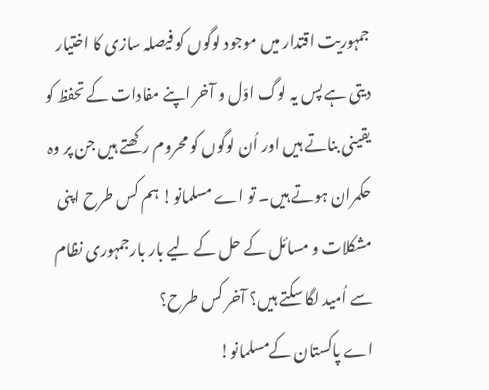جمہوریت اقتدار میں موجود لوگوں کو فیصلہ سازی کا اختیار دیتی ہے پس یہ لوگ اوّل و آخر اپنے مفادات کے تحفظ کو یقینی بناتے ہیں اور اُن لوگوں کو محروم رکھتے ہیں جن پر وہ حکمران ہوتے ہیں۔ تو اے مسلمانو! ہم کس طرح اپنی مشکلات و مسائل کے حل کے لیے بار بارجمہوری نظام سے اُمید لگا سکتے ہیں؟ آخر کس طرح؟
اے پاکستان کےمسلمانو!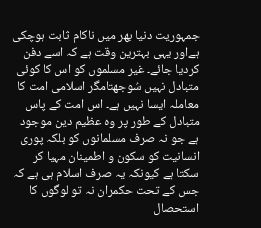جمہوریت دنیا بھر میں ناکام ثابت ہوچکی ہےاور یہی بہترین وقت ہے کہ اسے دفن کردیا جائے۔ غیر مسلموں کو اس کا کوئی متبادل نہیں سُوجھتامگر اسلامی امت کا معاملہ ایسا نہیں ہے۔ اس امت کے پاس متبادل کے طور پر وہ عظیم دین موجود ہے جو نہ صرف مسلمانوں کو بلکہ پوری انسانیت کو سکون و اطمینان مہیا کر سکتا ہے کیونکہ یہ صرف اسلام ہی ہے کہ جس کے تحت حکمران نہ تو لوگوں کا استحصال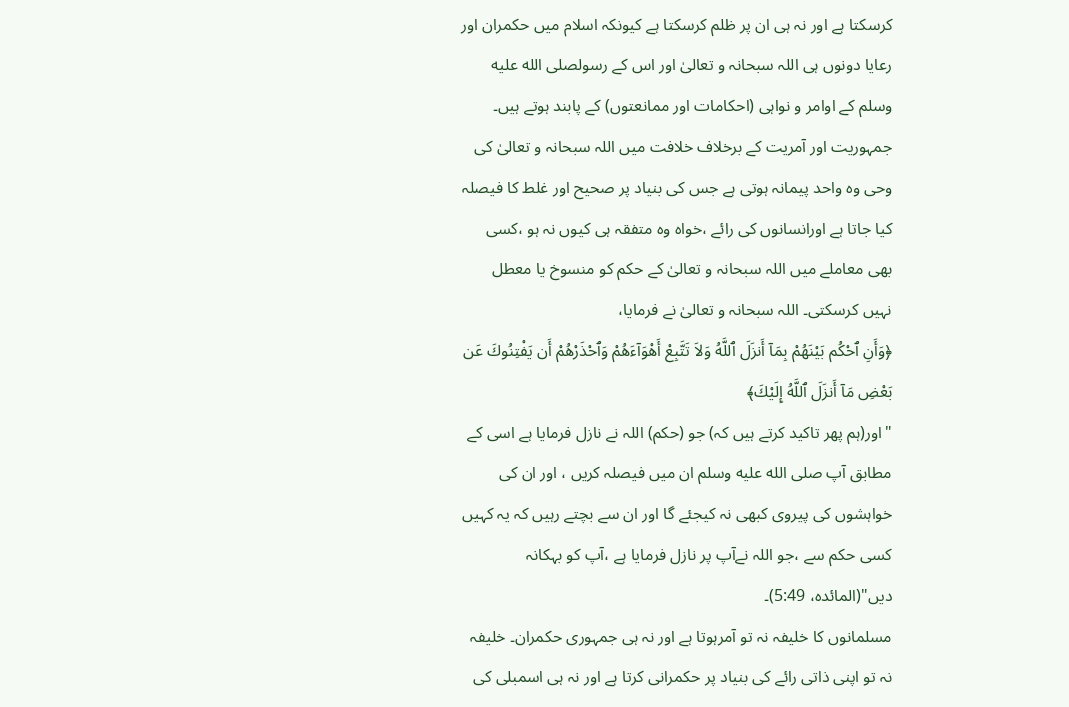کرسکتا ہے اور نہ ہی ان پر ظلم کرسکتا ہے کیونکہ اسلام میں حکمران اور رعایا دونوں ہی اللہ سبحانہ و تعالیٰ اور اس کے رسولصلى الله عليه وسلم کے اوامر و نواہی (احکامات اور ممانعتوں) کے پابند ہوتے ہیں۔
جمہوریت اور آمریت کے برخلاف خلافت میں اللہ سبحانہ و تعالیٰ کی وحی وہ واحد پیمانہ ہوتی ہے جس کی بنیاد پر صحیح اور غلط کا فیصلہ کیا جاتا ہے اورانسانوں کی رائے ،خواہ وہ متفقہ ہی کیوں نہ ہو ،کسی بھی معاملے میں اللہ سبحانہ و تعالیٰ کے حکم کو منسوخ یا معطل نہیں کرسکتی۔ اللہ سبحانہ و تعالیٰ نے فرمایا،
﴿وَأَنِ ٱحْكُم بَيْنَهُمْ بِمَآ أَنزَلَ ٱللَّهُ وَلاَ تَتَّبِعْ أَهْوَآءَهُمْ وَٱحْذَرْهُمْ أَن يَفْتِنُوكَ عَن بَعْضِ مَآ أَنزَلَ ٱللَّهُ إِلَيْكَ﴾
"اور(ہم پھر تاکید کرتے ہیں کہ) جو (حکم) اللہ نے نازل فرمایا ہے اسی کے مطابق آپ صلى الله عليه وسلم ان میں فیصلہ کریں ، اور ان کی خواہشوں کی پیروی کبھی نہ کیجئے گا اور ان سے بچتے رہیں کہ یہ کہیں کسی حکم سے ،جو اللہ نےآپ پر نازل فرمایا ہے ،آپ کو بہکانہ دیں"(المائدہ، 5:49)۔
مسلمانوں کا خلیفہ نہ تو آمرہوتا ہے اور نہ ہی جمہوری حکمران۔ خلیفہ نہ تو اپنی ذاتی رائے کی بنیاد پر حکمرانی کرتا ہے اور نہ ہی اسمبلی کی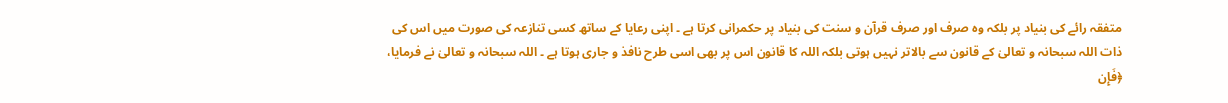متفقہ رائے کی بنیاد پر بلکہ وہ صرف اور صرف قرآن و سنت کی بنیاد پر حکمرانی کرتا ہے ۔ اپنی رعایا کے ساتھ کسی تنازعہ کی صورت میں اس کی ذات اللہ سبحانہ و تعالیٰ کے قانون سے بالاتر نہیں ہوتی بلکہ اللہ کا قانون اس پر بھی اسی طرح نافذ و جاری ہوتا ہے ۔ اللہ سبحانہ و تعالیٰ نے فرمایا،
﴿فَإِن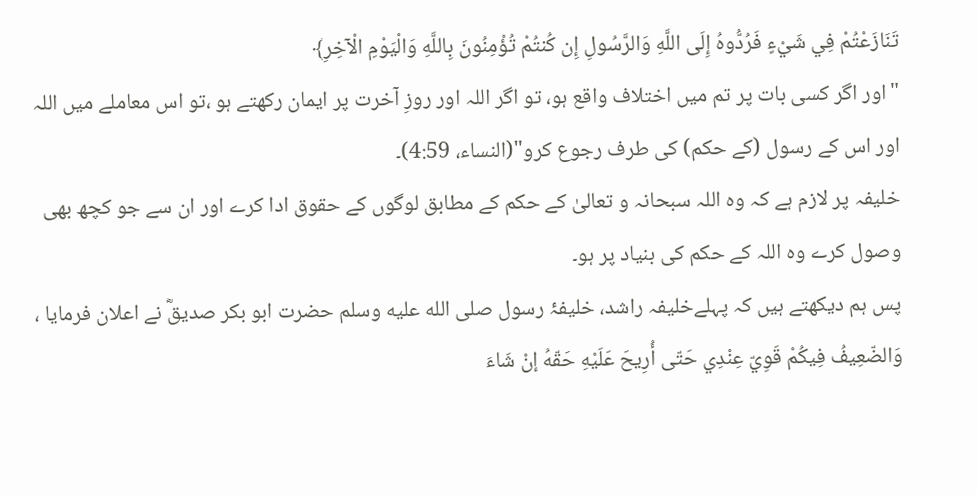تَنَازَعْتُمْ فِي شَيْءٍ فَرُدُّوهُ إِلَى اللَّهِ وَالرَّسُولِ إِن كُنتُمْ تُؤْمِنُونَ بِاللَّهِ وَالْيَوْمِ الْآخِرِ﴾
"اور اگر کسی بات پر تم میں اختلاف واقع ہو، تو اگر اللہ اور روزِ آخرت پر ایمان رکھتے ہو ،تو اس معاملے میں اللہ اور اس کے رسول (کے حکم) کی طرف رجوع کرو"(النساء، 4:59)۔
خلیفہ پر لازم ہے کہ وہ اللہ سبحانہ و تعالیٰ کے حکم کے مطابق لوگوں کے حقوق ادا کرے اور ان سے جو کچھ بھی وصول کرے وہ اللہ کے حکم کی بنیاد پر ہو۔
پس ہم دیکھتے ہیں کہ پہلےخلیفہ راشد، خلیفۂ رسول صلى الله عليه وسلم حضرت ابو بکر صدیقؓ نے اعلان فرمایا ،
وَالضّعِيفُ فِيكُمْ قَوِيّ عِنْدِي حَتّى أُرِيحَ عَلَيْهِ حَقّهُ إنْ شَاءَ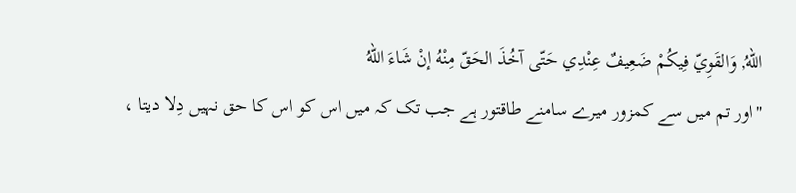اللهُ, وَالقَوِيّ فِيكُمْ ضَعِيفٌ عِنْدِي حَتّى آخُذَ الحَقّ مِنْهُ إنْ شَاءَ اللهُ
"اور تم میں سے کمزور میرے سامنے طاقتور ہے جب تک کہ میں اس کو اس کا حق نہیں دِلا دیتا ،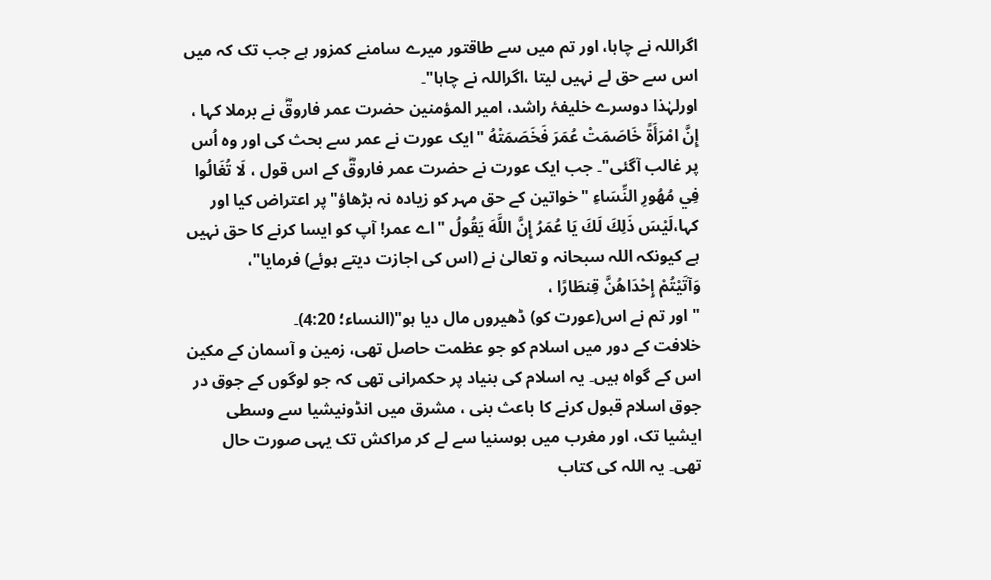اگراللہ نے چاہا، اور تم میں سے طاقتور میرے سامنے کمزور ہے جب تک کہ میں اس سے حق لے نہیں لیتا ،اگراللہ نے چاہا"۔
اورلہٰذا دوسرے خلیفۂ راشد، امیر المؤمنین حضرت عمر فاروقؓ نے برملا کہا ، إِنَّ امْرَأَةً خَاصَمَتْ عُمَرَ فَخَصَمَتْهُ "ایک عورت نے عمر سے بحث کی اور وہ اُس پر غالب آگئی"۔ جب ایک عورت نے حضرت عمر فاروقؓ کے اس قول ، لَا تُغَالُوا فِي مُهُورِ النِّسَاءِ "خواتین کے حق مہر کو زیادہ نہ بڑھاؤ"پر اعتراض کیا اور کہا،لَيْسَ ذَلِكَ لَكَ يَا عُمَرُ إِنَّ اللَّهَ يَقُولُ "اے عمر! آپ کو ایسا کرنے کا حق نہیں ہے کیونکہ اللہ سبحانہ و تعالیٰ نے (اس کی اجازت دیتے ہوئے) فرمایا"،
وَآتَيْتُمْ إِحْدَاهُنَّ قِنطَارًا ،
"اور تم نے اس(عورت کو) ڈھیروں مال دیا ہو"(النساء؛ 4:20)۔
خلافت کے دور میں اسلام کو جو عظمت حاصل تھی، زمین و آسمان کے مکین اس کے گواہ ہیں۔ یہ اسلام کی بنیاد پر حکمرانی تھی کہ جو لوگوں کے جوق در جوق اسلام قبول کرنے کا باعث بنی ، مشرق میں انڈونیشیا سے وسطی ایشیا تک، اور مغرب میں بوسنیا سے لے کر مراکش تک یہی صورت حال تھی۔ یہ اللہ کی کتاب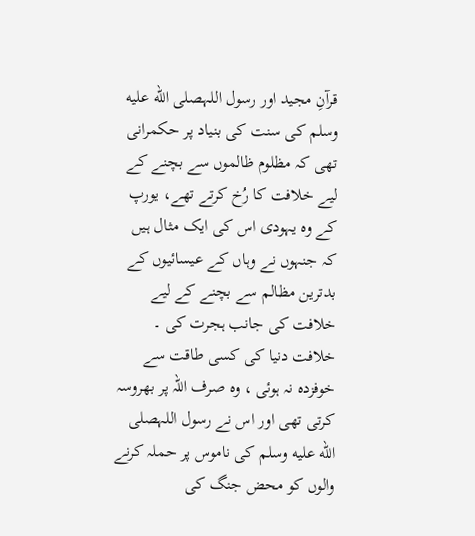قرآنِ مجید اور رسول اللہصلى الله عليه وسلم کی سنت کی بنیاد پر حکمرانی تھی کہ مظلوم ظالموں سے بچنے کے لیے خلافت کا رُخ کرتے تھے، یورپ کے وہ یہودی اس کی ایک مثال ہیں کہ جنہوں نے وہاں کے عیسائیوں کے بدترین مظالم سے بچنے کے لیے خلافت کی جانب ہجرت کی ۔ خلافت دنیا کی کسی طاقت سے خوفزدہ نہ ہوئی ، وہ صرف اللہ پر بھروسہ کرتی تھی اور اس نے رسول اللہصلى الله عليه وسلم کی ناموس پر حملہ کرنے والوں کو محض جنگ کی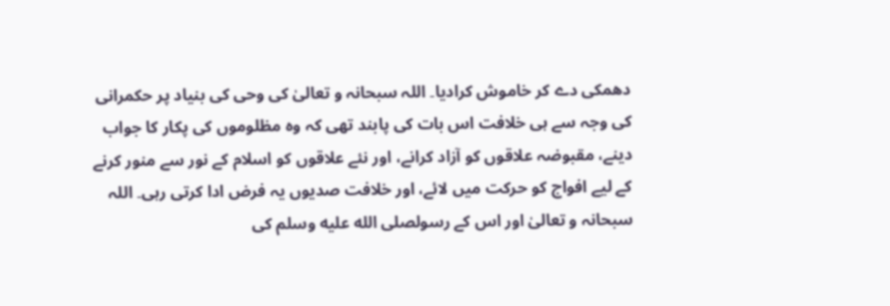دھمکی دے کر خاموش کرادیا۔ اللہ سبحانہ و تعالیٰ کی وحی کی بنیاد پر حکمرانی کی وجہ سے ہی خلافت اس بات کی پابند تھی کہ وہ مظلوموں کی پکار کا جواب دینے، مقبوضہ علاقوں کو آزاد کرانے، اور نئے علاقوں کو اسلام کے نور سے منور کرنے کے لیے افواج کو حرکت میں لائے، اور خلافت صدیوں یہ فرض ادا کرتی رہی۔ اللہ سبحانہ و تعالیٰ اور اس کے رسولصلى الله عليه وسلم کی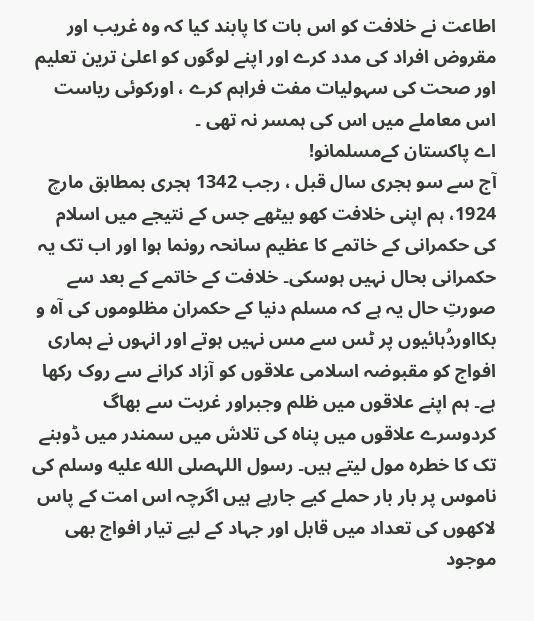اطاعت نے خلافت کو اس بات کا پابند کیا کہ وہ غریب اور مقروض افراد کی مدد کرے اور اپنے لوگوں کو اعلیٰ ترین تعلیم اور صحت کی سہولیات مفت فراہم کرے ، اورکوئی ریاست اس معاملے میں اس کی ہمسر نہ تھی ۔
اے پاکستان کےمسلمانو!
آج سے سو ہجری سال قبل ، رجب 1342 ہجری بمطابق مارچ 1924، ہم اپنی خلافت کھو بیٹھے جس کے نتیجے میں اسلام کی حکمرانی کے خاتمے کا عظیم سانحہ رونما ہوا اور اب تک یہ حکمرانی بحال نہیں ہوسکی۔ خلافت کے خاتمے کے بعد سے صورتِ حال یہ ہے کہ مسلم دنیا کے حکمران مظلوموں کی آہ و بکااوردُہائیوں پر ٹس سے مس نہیں ہوتے اور انہوں نے ہماری افواج کو مقبوضہ اسلامی علاقوں کو آزاد کرانے سے روک رکھا ہے۔ ہم اپنے علاقوں میں ظلم وجبراور غربت سے بھاگ کردوسرے علاقوں میں پناہ کی تلاش میں سمندر میں ڈوبنے تک کا خطرہ مول لیتے ہیں۔ رسول اللہصلى الله عليه وسلم کی ناموس پر بار بار حملے کیے جارہے ہیں اگرچہ اس امت کے پاس لاکھوں کی تعداد میں قابل اور جہاد کے لیے تیار افواج بھی موجود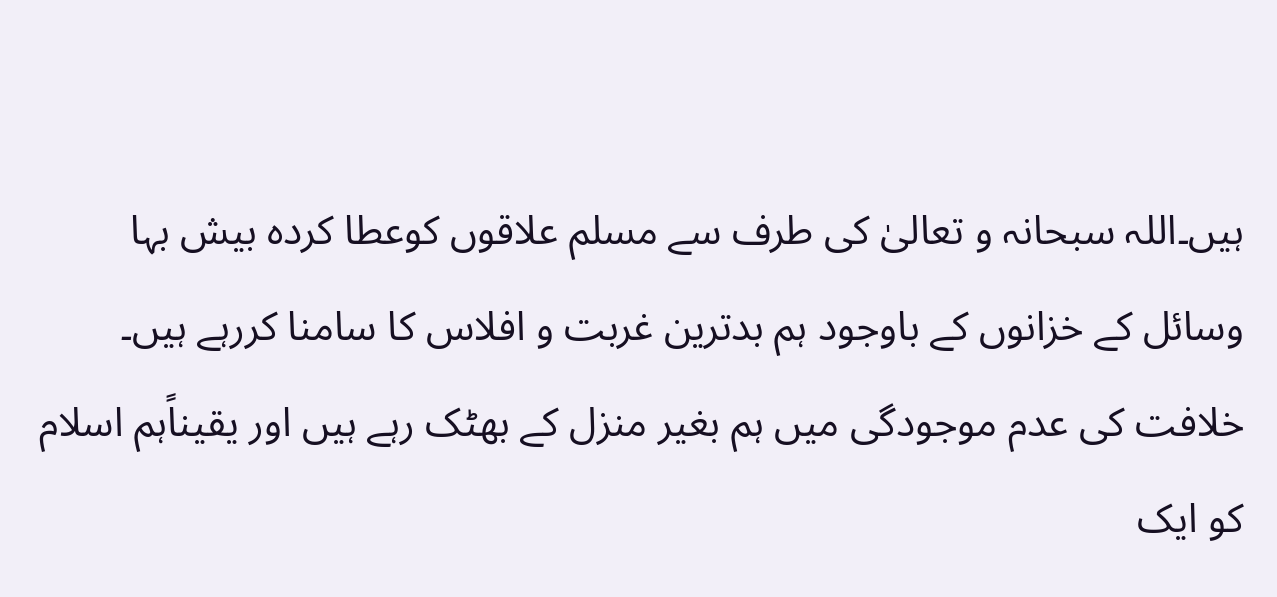ہیں۔اللہ سبحانہ و تعالیٰ کی طرف سے مسلم علاقوں کوعطا کردہ بیش بہا وسائل کے خزانوں کے باوجود ہم بدترین غربت و افلاس کا سامنا کررہے ہیں۔ خلافت کی عدم موجودگی میں ہم بغیر منزل کے بھٹک رہے ہیں اور یقیناًہم اسلام کو ایک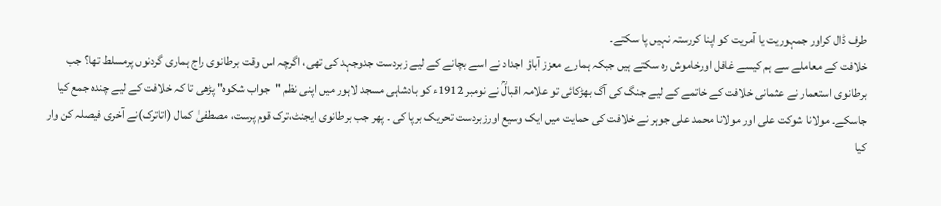طرف ڈال کراور جمہوریت یا آمریت کو اپنا کررستہ نہیں پا سکتے۔
خلافت کے معاملے سے ہم کیسے غافل اورخاموش رہ سکتے ہیں جبکہ ہمارے معزز آباؤ اجداد نے اسے بچانے کے لیے زبردست جدوجہد کی تھی، اگرچہ اس وقت برطانوی راج ہماری گردنوں پرمسلط تھا؟ جب برطانوی استعمار نے عثمانی خلافت کے خاتمے کے لیے جنگ کی آگ بھڑکائی تو علامہ اقبالؒ نے نومبر 1912ء کو بادشاہی مسجد لاہور میں اپنی نظم "جواب شکوہ" پڑھی تا کہ خلافت کے لیے چندہ جمع کیا جاسکے۔ مولانا شوکت علی اور مولانا محمد علی جوہر نے خلافت کی حمایت میں ایک وسیع اورزبردست تحریک برپا کی ۔ پھر جب برطانوی ایجنٹ،ترک قوم پرست، مصطفیٰ کمال (اتاترک)نے آخری فیصلہ کن وار کیا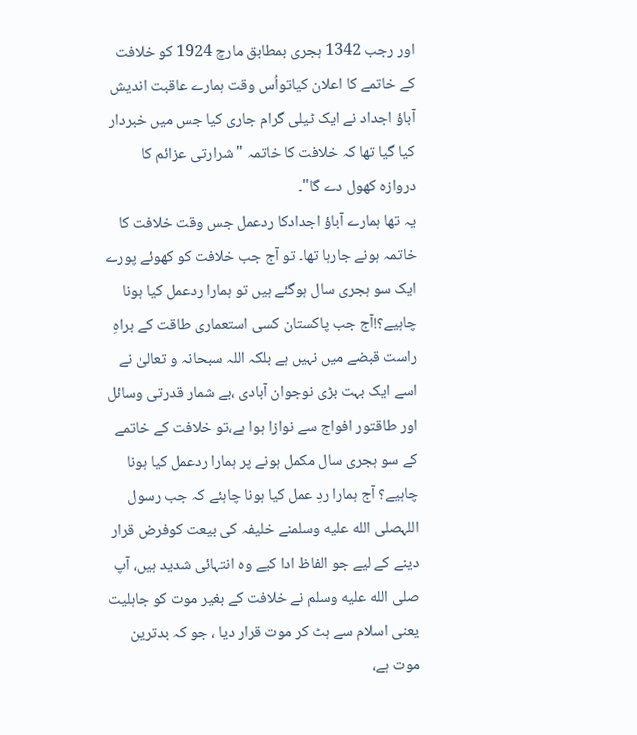اور رجب 1342 ہجری بمطابق مارچ 1924 کو خلافت کے خاتمے کا اعلان کیاتواُس وقت ہمارے عاقبت اندیش آباؤ اجداد نے ایک ٹیلی گرام جاری کیا جس میں خبردار کیا گیا تھا کہ خلافت کا خاتمہ "شرارتی عزائم کا دروازہ کھول دے گا"۔
یہ تھا ہمارے آباؤ اجدادکا ردعمل جس وقت خلافت کا خاتمہ ہونے جارہا تھا۔ تو آج جب خلافت کو کھوئے پورے ایک سو ہجری سال ہوگئے ہیں تو ہمارا ردعمل کیا ہونا چاہیے؟!آج جب پاکستان کسی استعماری طاقت کے براہِ راست قبضے میں نہیں ہے بلکہ اللہ سبحانہ و تعالیٰ نے اسے ایک بہت بڑی نوجوان آبادی ،بے شمار قدرتی وسائل اور طاقتور افواج سے نوازا ہوا ہے،تو خلافت کے خاتمے کے سو ہجری سال مکمل ہونے پر ہمارا ردعمل کیا ہونا چاہیے؟ آج ہمارا ردِ عمل کیا ہونا چاہئے کہ جب رسول اللہصلى الله عليه وسلمنے خلیفہ کی بیعت کوفرض قرار دینے کے لیے جو الفاظ ادا کیے وہ انتہائی شدید ہیں، آپ صلى الله عليه وسلم نے خلافت کے بغیر موت کو جاہلیت یعنی اسلام سے ہٹ کر موت قرار دیا ، جو کہ بدترین موت ہے،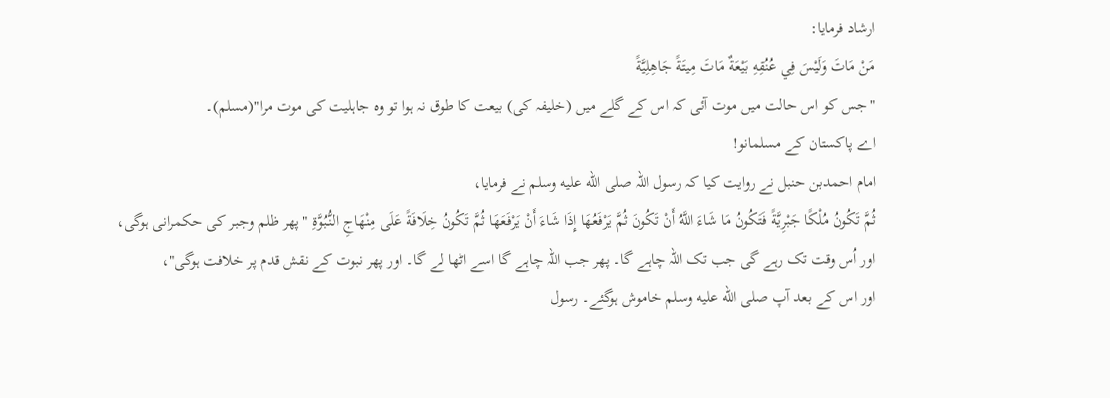ارشاد فرمایا:
مَنْ مَاتَ وَلَيْسَ فِي عُنُقِهِ بَيْعَةٌ مَاتَ مِيتَةً جَاهِلِيَّةً
"جس کو اس حالت میں موت آئی کہ اس کے گلے میں (خلیفہ کی) بیعت کا طوق نہ ہوا تو وہ جاہلیت کی موت مرا"(مسلم)۔
اے پاکستان کے مسلمانو!
امام احمدبن حنبل نے روایت کیا کہ رسول اللہ صلى الله عليه وسلم نے فرمایا،
ثُمَّ تَكُونُ مُلْكًا جَبْرِيَّةً فَتَكُونُ مَا شَاءَ اللَّهُ أَنْ تَكُونَ ثُمَّ يَرْفَعُهَا إِذَا شَاءَ أَنْ يَرْفَعَهَا ثُمَّ تَكُونُ خِلَافَةً عَلَى مِنْهَاجِ النُّبُوَّةِ "پھر ظلم وجبر کی حکمرانی ہوگی، اور اُس وقت تک رہے گی جب تک اللہ چاہے گا۔ پھر جب اللہ چاہے گا اسے اٹھا لے گا۔ اور پھر نبوت کے نقش قدم پر خلافت ہوگی"،
اور اس کے بعد آپ صلى الله عليه وسلم خاموش ہوگئے۔ رسول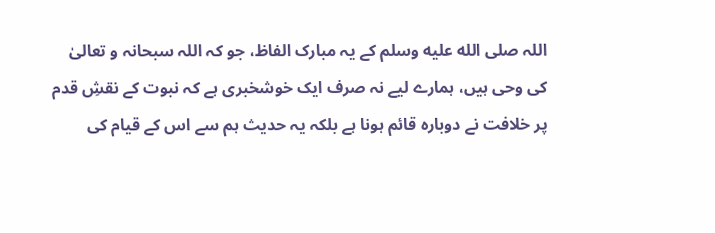اللہ صلى الله عليه وسلم کے یہ مبارک الفاظ، جو کہ اللہ سبحانہ و تعالیٰ کی وحی ہیں، ہمارے لیے نہ صرف ایک خوشخبری ہے کہ نبوت کے نقشِ قدم پر خلافت نے دوبارہ قائم ہونا ہے بلکہ یہ حدیث ہم سے اس کے قیام کی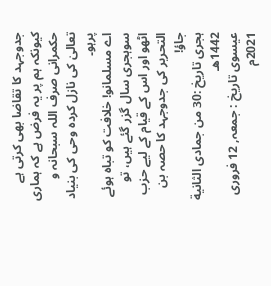جدوجہد کا تقاضا بھی کرتی ہے کیونکہ ہم پر یہ فرض ہے کہ ہماری حکمرانی صرف اللہ سبحانہ و تعالیٰ کی نازل کردہ وحی کی بنیاد پرہو۔
اے مسلمانو! خلافت کو تباہ ہوئے سوہجری سال گزر گئے ہیں، تو اٹھو اور اس کے قیام کے لیے حزب التحریر کی جدوجہد کا حصہ بن جاؤ!
ہجری تاریخ :30 من جمادى الثانية 1442هـ
عیسوی تاریخ : جمعہ, 12 فروری 2021م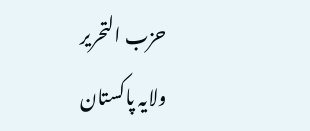حزب التحرير
ولایہ پاکستان